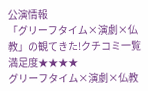公演情報
「グリーフタイム×演劇×仏教」の観てきた!クチコミ一覧
満足度★★★★
グリーフタイム×演劇×仏教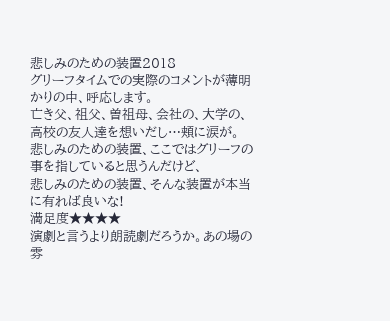悲しみのための装置2018
グリーフタイムでの実際のコメントが薄明かりの中、呼応します。
亡き父、祖父、曽祖母、会社の、大学の、高校の友人達を想いだし…頬に涙が。
悲しみのための装置、ここではグリーフの事を指していると思うんだけど、
悲しみのための装置、そんな装置が本当に有れば良いな!
満足度★★★★
演劇と言うより朗読劇だろうか。あの場の雰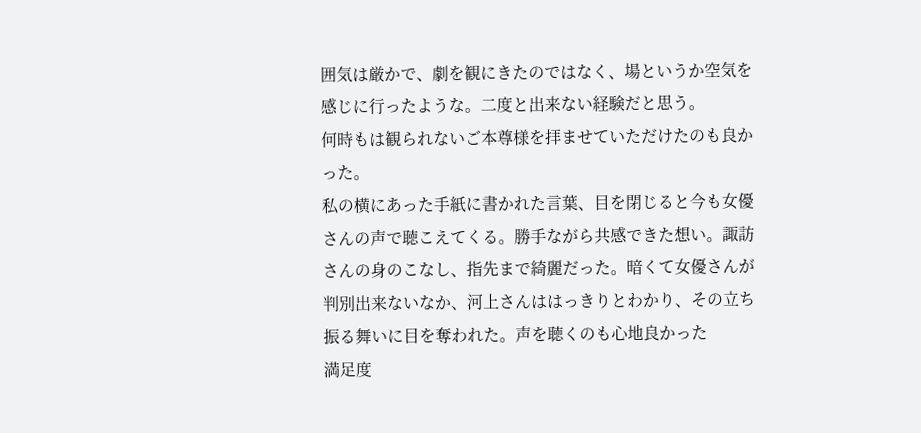囲気は厳かで、劇を観にきたのではなく、場というか空気を感じに行ったような。二度と出来ない経験だと思う。
何時もは観られないご本尊様を拝ませていただけたのも良かった。
私の横にあった手紙に書かれた言葉、目を閉じると今も女優さんの声で聴こえてくる。勝手ながら共感できた想い。諏訪さんの身のこなし、指先まで綺麗だった。暗くて女優さんが判別出来ないなか、河上さんははっきりとわかり、その立ち振る舞いに目を奪われた。声を聴くのも心地良かった
満足度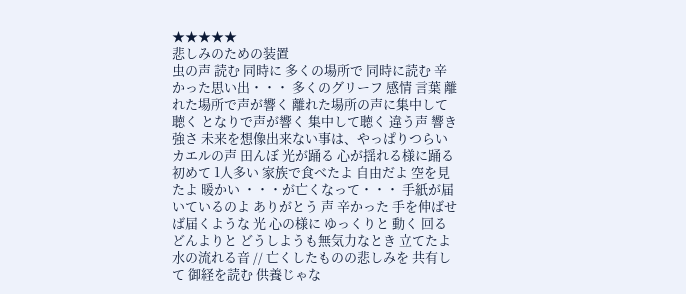★★★★★
悲しみのための装置
虫の声 読む 同時に 多くの場所で 同時に読む 辛かった思い出・・・ 多くのグリーフ 感情 言葉 離れた場所で声が響く 離れた場所の声に集中して聴く となりで声が響く 集中して聴く 違う声 響き 強さ 未来を想像出来ない事は、やっぱりつらい カエルの声 田んぼ 光が踊る 心が揺れる様に踊る 初めて 1人多い 家族で食べたよ 自由だよ 空を見たよ 暖かい ・・・が亡くなって・・・ 手紙が届いているのよ ありがとう 声 辛かった 手を伸ばせば届くような 光 心の様に ゆっくりと 動く 回る どんよりと どうしようも無気力なとき 立てたよ 水の流れる音 // 亡くしたものの悲しみを 共有して 御経を読む 供養じゃな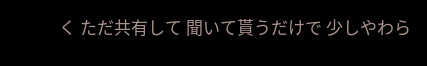く ただ共有して 聞いて貰うだけで 少しやわら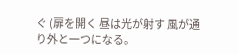ぐ (扉を開く 昼は光が射す 風が通り外と一つになる。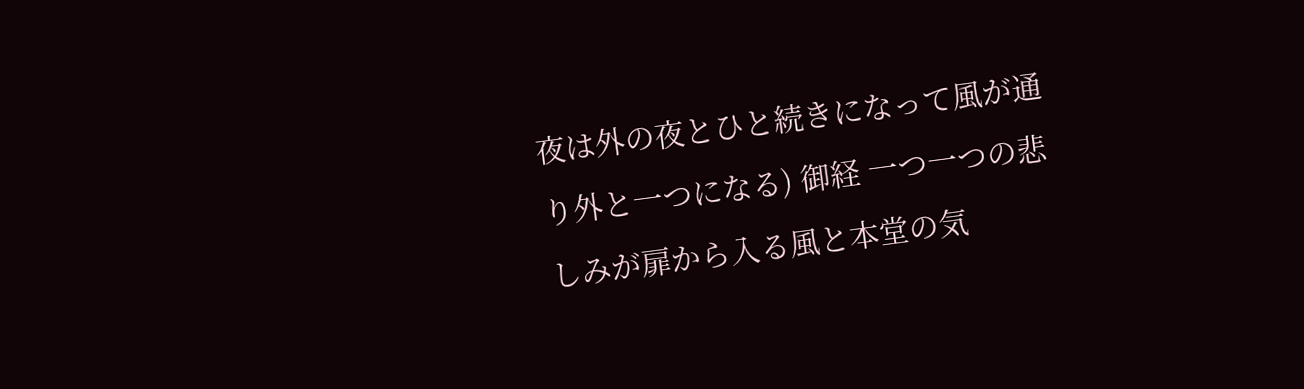夜は外の夜とひと続きになって風が通り外と一つになる) 御経 一つ一つの悲しみが扉から入る風と本堂の気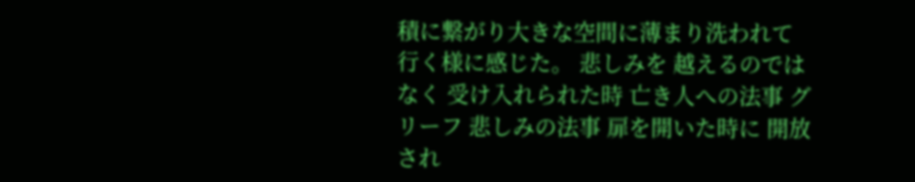積に繋がり大きな空間に薄まり洗われて行く様に感じた。 悲しみを 越えるのではなく 受け入れられた時 亡き人への法事 グリーフ 悲しみの法事 扉を開いた時に 開放され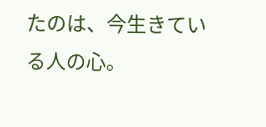たのは、今生きている人の心。